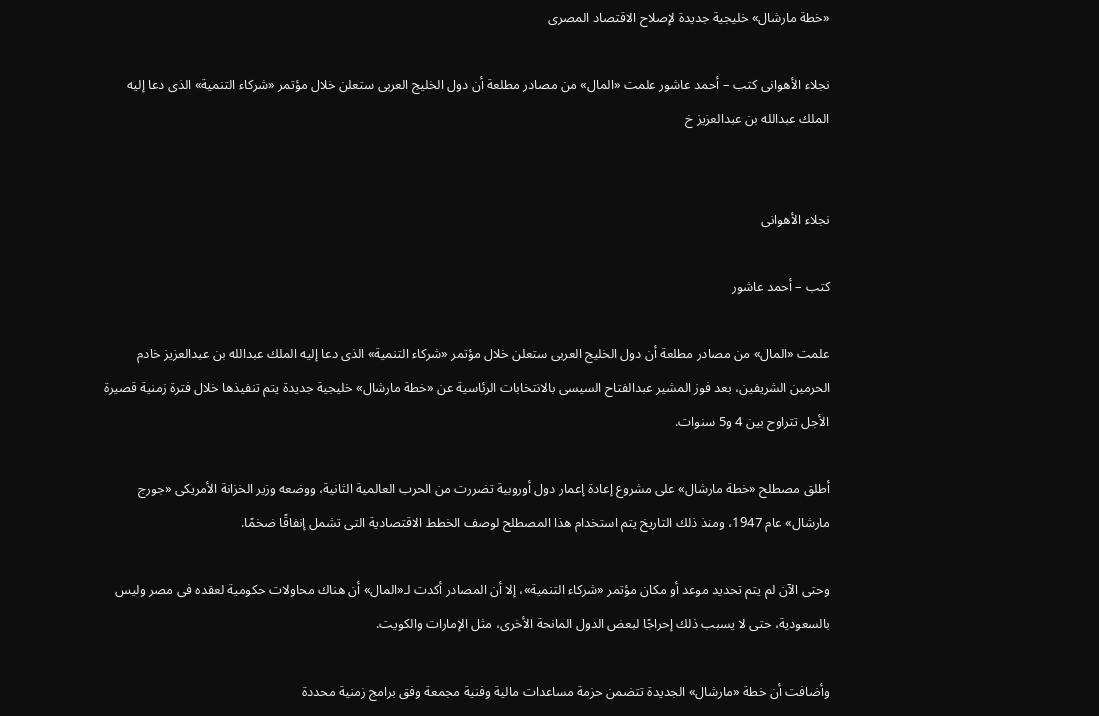«خطة مارشال» خليجية جديدة لإصلاح الاقتصاد المصرى

نجلاء الأهوانى كتب – أحمد عاشور علمت «المال» من مصادر مطلعة أن دول الخليج العربى ستعلن خلال مؤتمر «شركاء التنمية» الذى دعا إليه الملك عبدالله بن عبدالعزيز خ


نجلاء الأهوانى

كتب – أحمد عاشور

علمت «المال» من مصادر مطلعة أن دول الخليج العربى ستعلن خلال مؤتمر «شركاء التنمية» الذى دعا إليه الملك عبدالله بن عبدالعزيز خادم الحرمين الشريفين، بعد فوز المشير عبدالفتاح السيسى بالانتخابات الرئاسية عن «خطة مارشال» خليجية جديدة يتم تنفيذها خلال فترة زمنية قصيرة الأجل تتراوح بين 4 و5 سنوات.

أطلق مصطلح «خطة مارشال» على مشروع إعادة إعمار دول أوروبية تضررت من الحرب العالمية الثانية، ووضعه وزير الخزانة الأمريكى «جورج مارشال» عام 1947، ومنذ ذلك التاريخ يتم استخدام هذا المصطلح لوصف الخطط الاقتصادية التى تشمل إنفاقًا ضخمًا.

وحتى الآن لم يتم تحديد موعد أو مكان مؤتمر «شركاء التنمية»، إلا أن المصادر أكدت لـ«المال» أن هناك محاولات حكومية لعقده فى مصر وليس بالسعودية، حتى لا يسبب ذلك إحراجًا لبعض الدول المانحة الأخرى، مثل الإمارات والكويت.

وأضافت أن خطة «مارشال» الجديدة تتضمن حزمة مساعدات مالية وفنية مجمعة وفق برامج زمنية محددة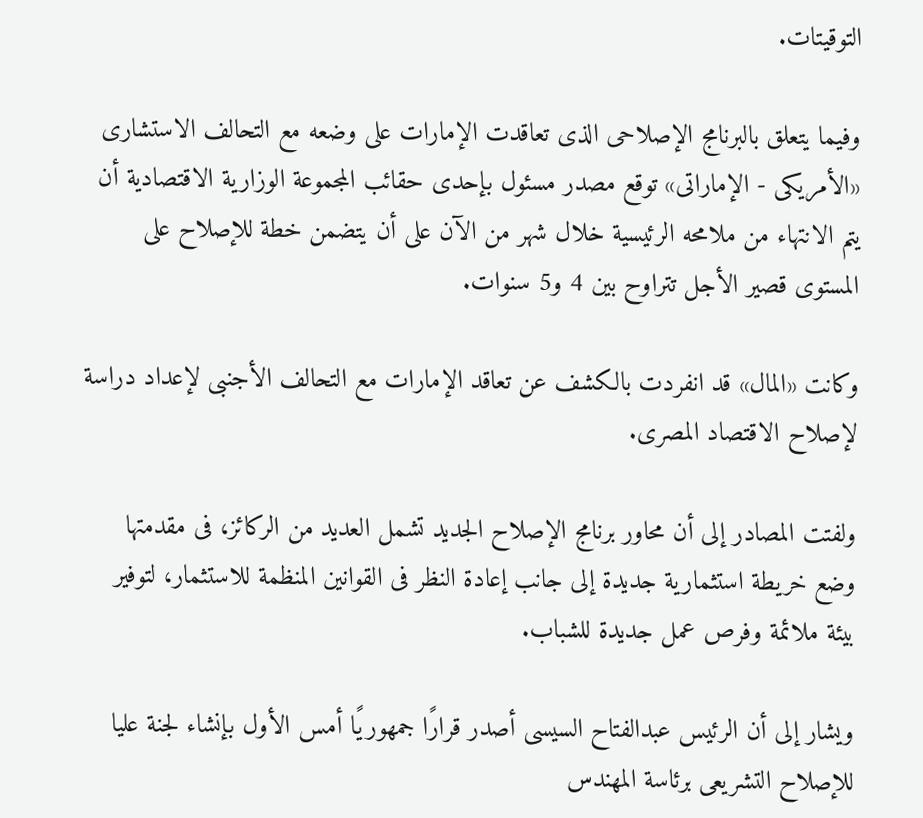التوقيتات.

وفيما يتعلق بالبرنامج الإصلاحى الذى تعاقدت الإمارات على وضعه مع التحالف الاستشارى «الأمريكى - الإماراتى» توقع مصدر مسئول بإحدى حقائب المجموعة الوزارية الاقتصادية أن يتم الانتهاء من ملامحه الرئيسية خلال شهر من الآن على أن يتضمن خطة للإصلاح على المستوى قصير الأجل تتراوح بين 4 و5 سنوات.

وكانت «المال» قد انفردت بالكشف عن تعاقد الإمارات مع التحالف الأجنبى لإعداد دراسة لإصلاح الاقتصاد المصرى.

ولفتت المصادر إلى أن محاور برنامج الإصلاح الجديد تشمل العديد من الركائز، فى مقدمتها وضع خريطة استثمارية جديدة إلى جانب إعادة النظر فى القوانين المنظمة للاستثمار، لتوفير بيئة ملائمة وفرص عمل جديدة للشباب.

ويشار إلى أن الرئيس عبدالفتاح السيسى أصدر قرارًا جمهوريًا أمس الأول بإنشاء لجنة عليا للإصلاح التشريعى برئاسة المهندس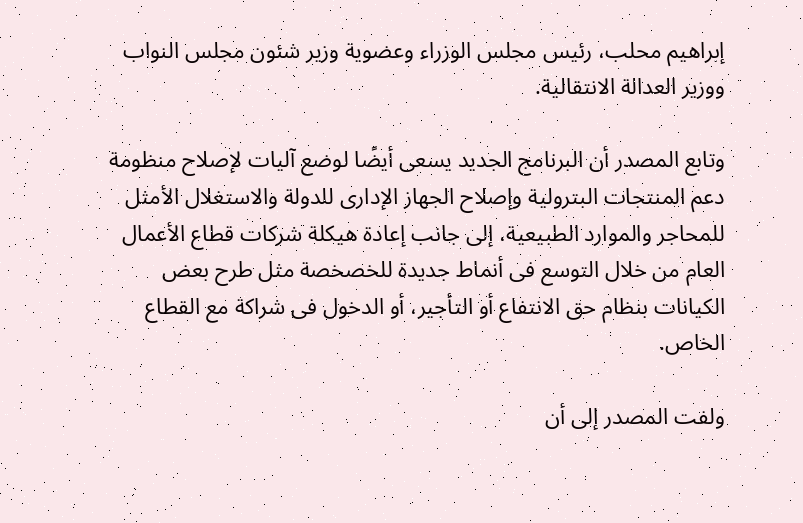إبراهيم محلب، رئيس مجلس الوزراء وعضوية وزير شئون مجلس النواب ووزير العدالة الانتقالية.

وتابع المصدر أن البرنامج الجديد يسعى أيضًا لوضع آليات لإصلاح منظومة دعم المنتجات البترولية وإصلاح الجهاز الإدارى للدولة والاستغلال الأمثل للمحاجر والموارد الطبيعية، إلى جانب إعادة هيكلة شركات قطاع الأعمال العام من خلال التوسع فى أنماط جديدة للخصخصة مثل طرح بعض الكيانات بنظام حق الانتفاع أو التأجير، أو الدخول فى شراكة مع القطاع الخاص.

ولفت المصدر إلى أن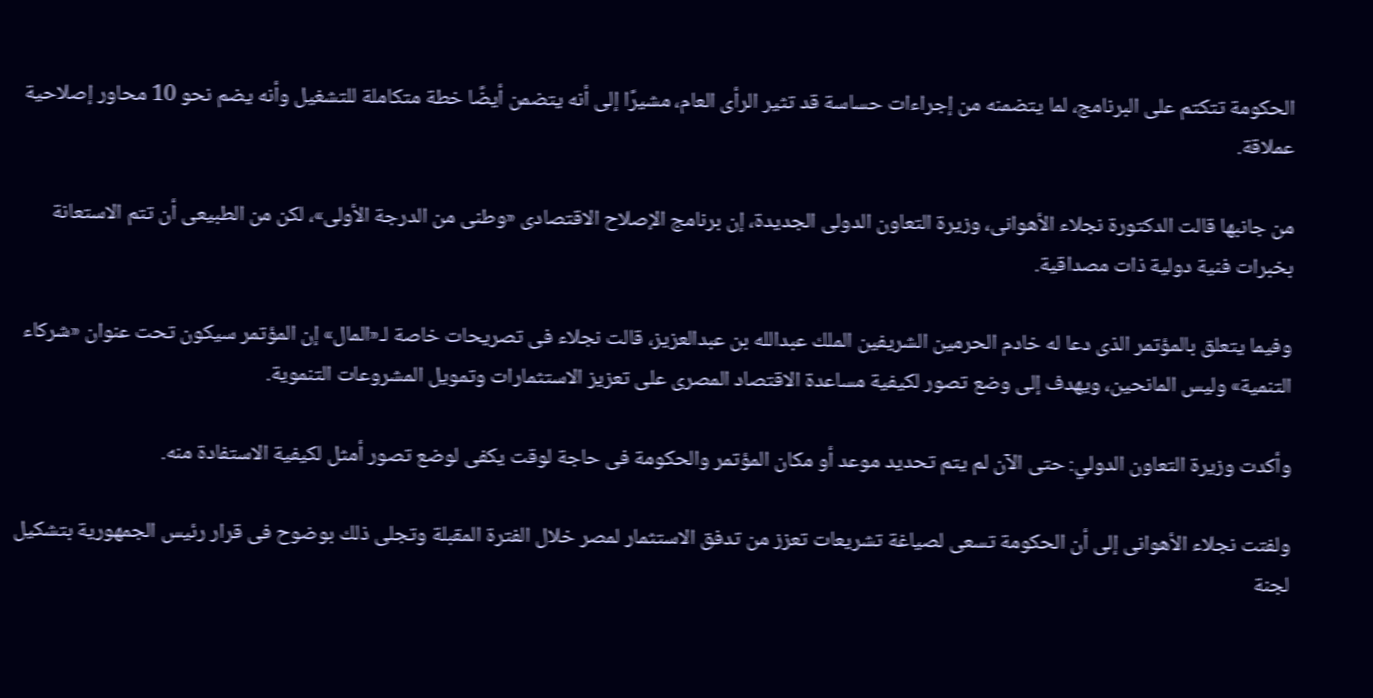الحكومة تتكتم على البرنامج، لما يتضمنه من إجراءات حساسة قد تثير الرأى العام، مشيرًا إلى أنه يتضمن أيضًا خطة متكاملة للتشغيل وأنه يضم نحو 10 محاور إصلاحية عملاقة.

من جانبها قالت الدكتورة نجلاء الأهوانى، وزيرة التعاون الدولى الجديدة، إن برنامج الإصلاح الاقتصادى «وطنى من الدرجة الأولى»، لكن من الطبيعى أن تتم الاستعانة بخبرات فنية دولية ذات مصداقية.

وفيما يتعلق بالمؤتمر الذى دعا له خادم الحرمين الشريفين الملك عبدالله بن عبدالعزيز، قالت نجلاء فى تصريحات خاصة لـ«المال» إن المؤتمر سيكون تحت عنوان «شركاء التنمية» وليس المانحين، ويهدف إلى وضع تصور لكيفية مساعدة الاقتصاد المصرى على تعزيز الاستثمارات وتمويل المشروعات التنموية.

وأكدت وزيرة التعاون الدولي: حتى الآن لم يتم تحديد موعد أو مكان المؤتمر والحكومة فى حاجة لوقت يكفى لوضع تصور أمثل لكيفية الاستفادة منه.

ولفتت نجلاء الأهوانى إلى أن الحكومة تسعى لصياغة تشريعات تعزز من تدفق الاستثمار لمصر خلال الفترة المقبلة وتجلى ذلك بوضوح فى قرار رئيس الجمهورية بتشكيل لجنة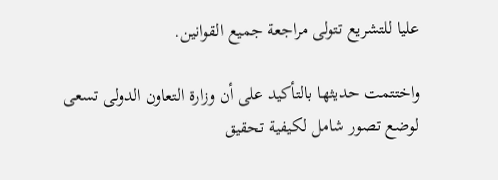عليا للتشريع تتولى مراجعة جميع القوانين.

واختتمت حديثها بالتأكيد على أن وزارة التعاون الدولى تسعى لوضع تصور شامل لكيفية تحقيق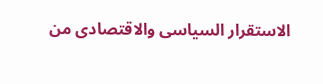الاستقرار السياسى والاقتصادى من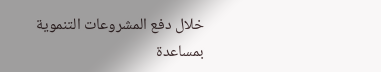خلال دفع المشروعات التنموية بمساعدة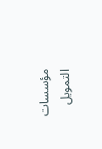مؤسسات التمويل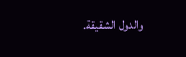والدول الشقيقة.